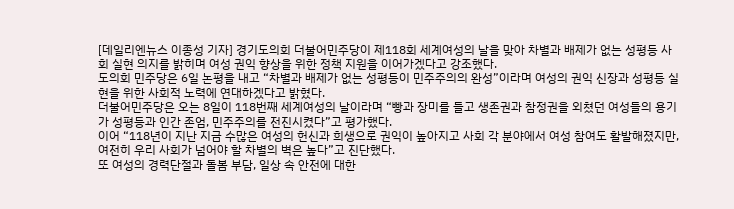[데일리엔뉴스 이종성 기자] 경기도의회 더불어민주당이 제118회 세계여성의 날을 맞아 차별과 배제가 없는 성평등 사회 실현 의지를 밝히며 여성 권익 향상을 위한 정책 지원을 이어가겠다고 강조했다.
도의회 민주당은 6일 논평을 내고 “차별과 배제가 없는 성평등이 민주주의의 완성”이라며 여성의 권익 신장과 성평등 실현을 위한 사회적 노력에 연대하겠다고 밝혔다.
더불어민주당은 오는 8일이 118번째 세계여성의 날이라며 “빵과 장미를 들고 생존권과 참정권을 외쳤던 여성들의 용기가 성평등과 인간 존엄, 민주주의를 전진시켰다”고 평가했다.
이어 “118년이 지난 지금 수많은 여성의 헌신과 희생으로 권익이 높아지고 사회 각 분야에서 여성 참여도 활발해졌지만, 여전히 우리 사회가 넘어야 할 차별의 벽은 높다”고 진단했다.
또 여성의 경력단절과 돌봄 부담, 일상 속 안전에 대한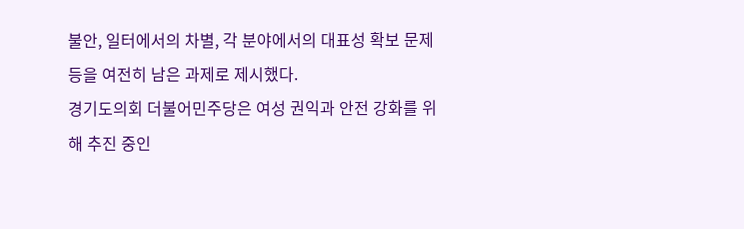불안, 일터에서의 차별, 각 분야에서의 대표성 확보 문제 등을 여전히 남은 과제로 제시했다.
경기도의회 더불어민주당은 여성 권익과 안전 강화를 위해 추진 중인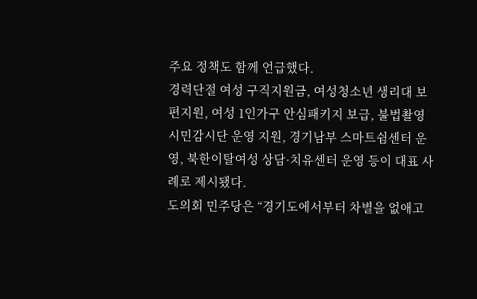주요 정책도 함께 언급했다.
경력단절 여성 구직지원금, 여성청소년 생리대 보편지원, 여성 1인가구 안심패키지 보급, 불법촬영 시민감시단 운영 지원, 경기남부 스마트쉼센터 운영, 북한이탈여성 상담·치유센터 운영 등이 대표 사례로 제시됐다.
도의회 민주당은 “경기도에서부터 차별을 없애고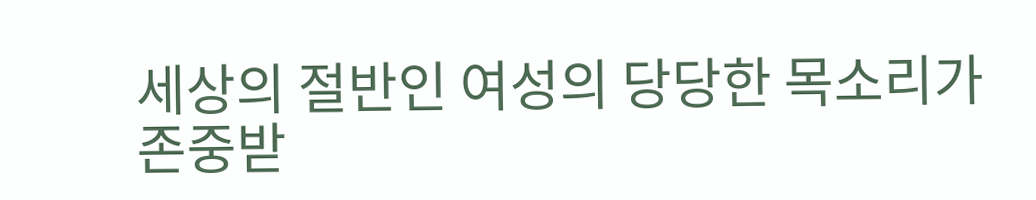세상의 절반인 여성의 당당한 목소리가 존중받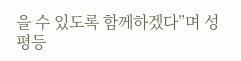을 수 있도록 함께하겠다”며 성평등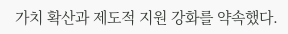가치 확산과 제도적 지원 강화를 약속했다.